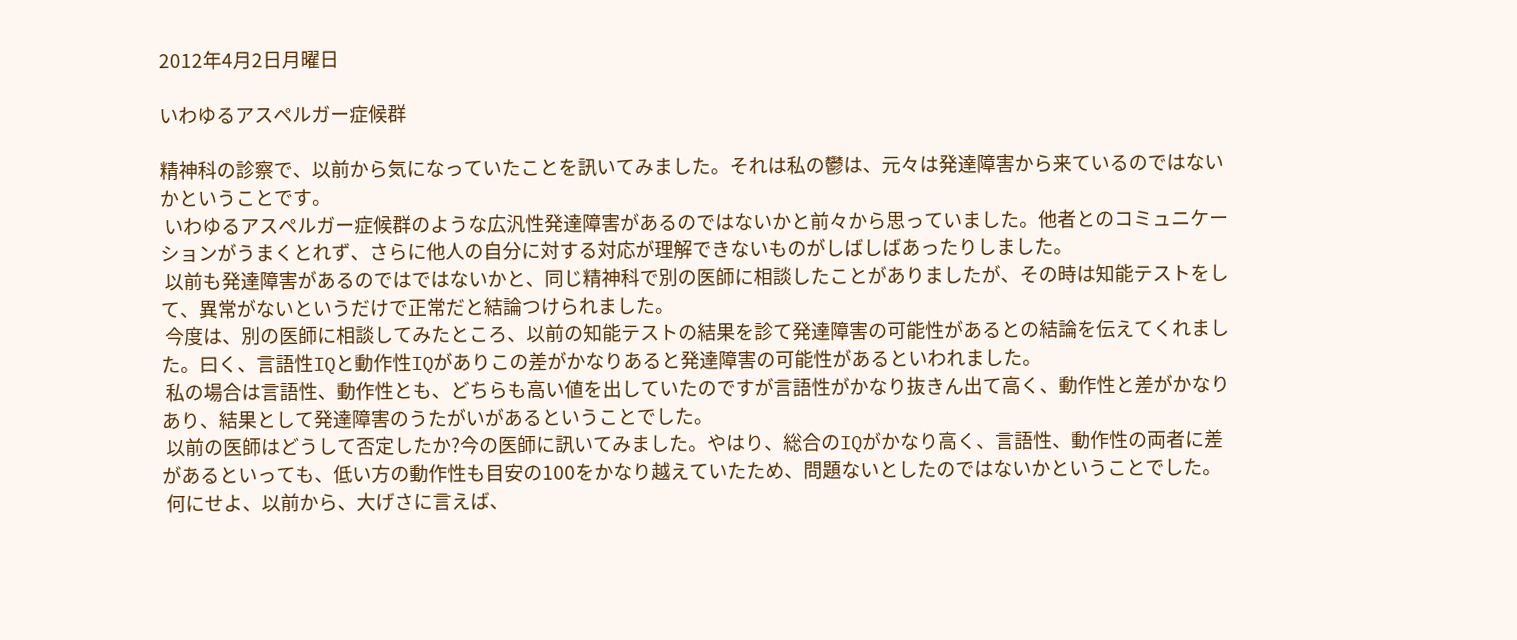2012年4月2日月曜日

いわゆるアスペルガー症候群

精神科の診察で、以前から気になっていたことを訊いてみました。それは私の鬱は、元々は発達障害から来ているのではないかということです。
 いわゆるアスペルガー症候群のような広汎性発達障害があるのではないかと前々から思っていました。他者とのコミュニケーションがうまくとれず、さらに他人の自分に対する対応が理解できないものがしばしばあったりしました。
 以前も発達障害があるのではではないかと、同じ精神科で別の医師に相談したことがありましたが、その時は知能テストをして、異常がないというだけで正常だと結論つけられました。
 今度は、別の医師に相談してみたところ、以前の知能テストの結果を診て発達障害の可能性があるとの結論を伝えてくれました。曰く、言語性IQと動作性IQがありこの差がかなりあると発達障害の可能性があるといわれました。
 私の場合は言語性、動作性とも、どちらも高い値を出していたのですが言語性がかなり抜きん出て高く、動作性と差がかなりあり、結果として発達障害のうたがいがあるということでした。
 以前の医師はどうして否定したか?今の医師に訊いてみました。やはり、総合のIQがかなり高く、言語性、動作性の両者に差があるといっても、低い方の動作性も目安の100をかなり越えていたため、問題ないとしたのではないかということでした。
 何にせよ、以前から、大げさに言えば、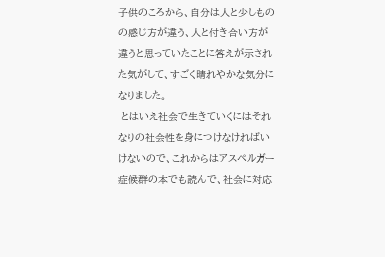子供のころから、自分は人と少しものの感じ方が違う、人と付き合い方が違うと思っていたことに答えが示された気がして、すごく晴れやかな気分になりました。
 とはいえ社会で生きていくにはそれなりの社会性を身につけなければいけないので、これからはアスペルガー症候群の本でも読んで、社会に対応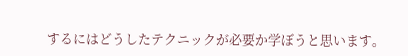するにはどうしたテクニックが必要か学ぼうと思います。